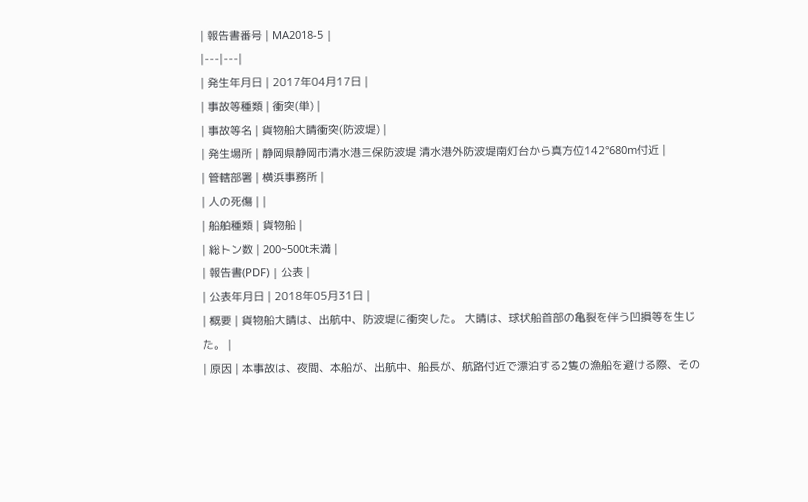| 報告書番号 | MA2018-5 |
|---|---|
| 発生年月日 | 2017年04月17日 |
| 事故等種類 | 衝突(単) |
| 事故等名 | 貨物船大晴衝突(防波堤) |
| 発生場所 | 静岡県静岡市清水港三保防波堤 清水港外防波堤南灯台から真方位142°680m付近 |
| 管轄部署 | 横浜事務所 |
| 人の死傷 | |
| 船舶種類 | 貨物船 |
| 総トン数 | 200~500t未満 |
| 報告書(PDF) | 公表 |
| 公表年月日 | 2018年05月31日 |
| 概要 | 貨物船大晴は、出航中、防波堤に衝突した。 大晴は、球状船首部の亀裂を伴う凹損等を生じた。 |
| 原因 | 本事故は、夜間、本船が、出航中、船長が、航路付近で漂泊する2隻の漁船を避ける際、その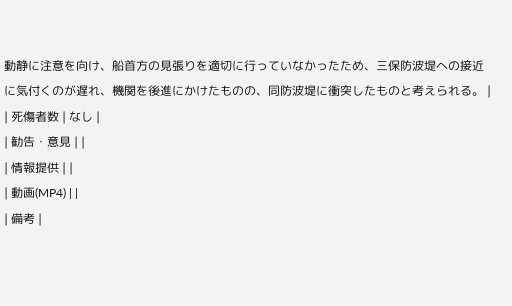動静に注意を向け、船首方の見張りを適切に行っていなかったため、三保防波堤への接近に気付くのが遅れ、機関を後進にかけたものの、同防波堤に衝突したものと考えられる。 |
| 死傷者数 | なし |
| 勧告・意見 | |
| 情報提供 | |
| 動画(MP4) | |
| 備考 |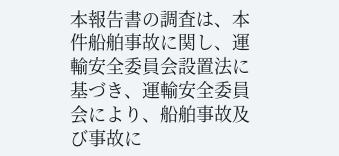本報告書の調査は、本件船舶事故に関し、運輸安全委員会設置法に基づき、運輸安全委員会により、船舶事故及び事故に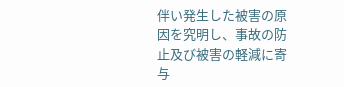伴い発生した被害の原因を究明し、事故の防止及び被害の軽減に寄与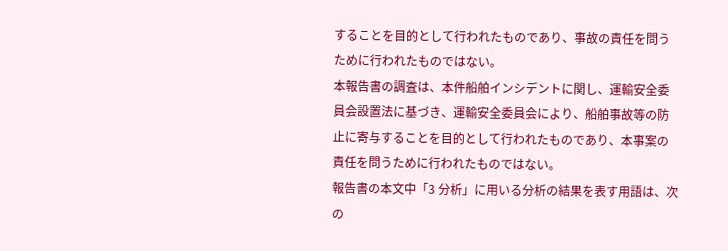することを目的として行われたものであり、事故の責任を問うために行われたものではない。
本報告書の調査は、本件船舶インシデントに関し、運輸安全委員会設置法に基づき、運輸安全委員会により、船舶事故等の防止に寄与することを目的として行われたものであり、本事案の責任を問うために行われたものではない。
報告書の本文中「3 分析」に用いる分析の結果を表す用語は、次の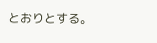とおりとする。